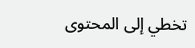تخطي إلى المحتوى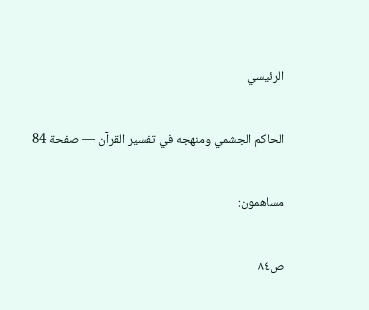الرئيسي

الحاكم الجشمي ومنهجه في تفسير القرآن — صفحة 84

مساهمون:

ص٨٤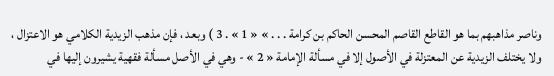وناصر مذاهبهم بما هو القاطع القاصم المحسن الحاكم بن كرامة . . . » « 1 » . 3 ) وبعد ، فإن مذهب الزيدية الكلامي هو الاعتزال ، ولا يختلف الزيدية عن المعتزلة في الأصول إلا في مسألة الإمامة « 2 » - وهي في الأصل مسألة فقهية يشيرون إليها في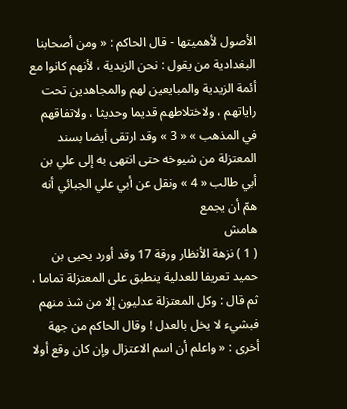الأصول لأهميتها - قال الحاكم : « ومن أصحابنا البغدادية من يقول : نحن الزيدية ، لأنهم كانوا مع أئمة الزيدية والمبايعين لهم والمجاهدين تحت راياتهم ، ولاختلاطهم قديما وحديثا ، ولاتفاقهم في المذهب » « 3 » وقد ارتقى أيضا بسند المعتزلة من شيوخه حتى انتهى به إلى علي بن أبي طالب « 4 » ونقل عن أبي علي الجبائي أنه همّ أن يجمع
هامش
( 1 ) نزهة الأنظار ورقة 17 وقد أورد يحيى بن حميد تعريفا للعدلية ينطبق على المعتزلة تماما ، ثم قال : وكل المعتزلة عدليون إلا من شذ منهم فبشيء لا يخل بالعدل ! وقال الحاكم من جهة أخرى : « واعلم أن اسم الاعتزال وإن كان وقع أولا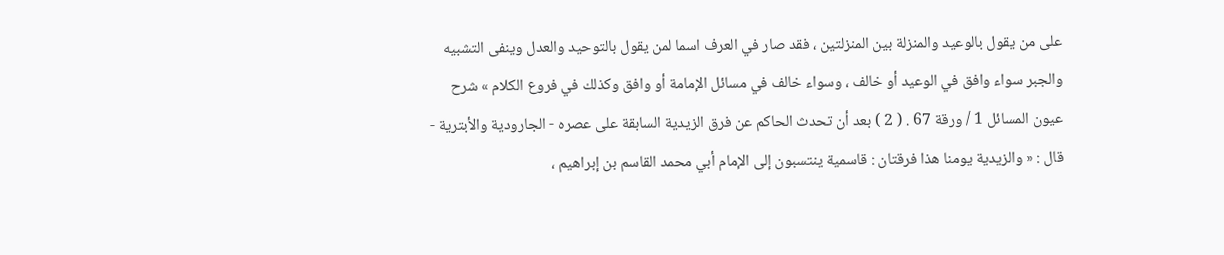على من يقول بالوعيد والمنزلة بين المنزلتين ، فقد صار في العرف اسما لمن يقول بالتوحيد والعدل وينفى التشبيه والجبر سواء وافق في الوعيد أو خالف ، وسواء خالف في مسائل الإمامة أو وافق وكذلك في فروع الكلام » شرح عيون المسائل 1 / ورقة 67 . ( 2 ) بعد أن تحدث الحاكم عن فرق الزيدية السابقة على عصره - الجارودية والأبترية - قال : « والزيدية يومنا هذا فرقتان : قاسمية ينتسبون إلى الإمام أبي محمد القاسم بن إبراهيم ،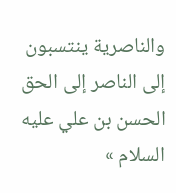والناصرية ينتسبون إلى الناصر إلى الحق الحسن بن علي عليه السلام »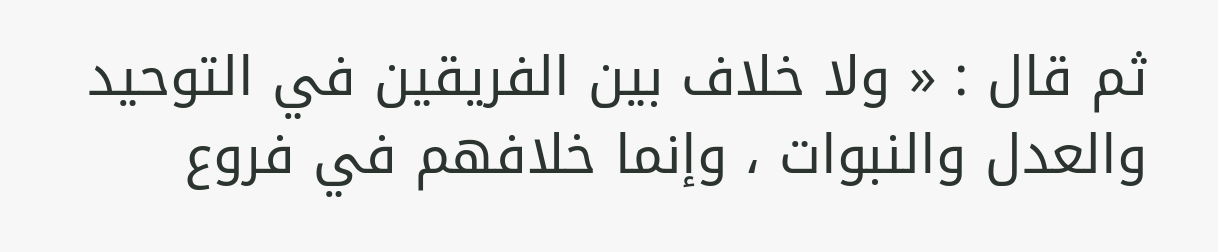ثم قال : « ولا خلاف بين الفريقين في التوحيد والعدل والنبوات ، وإنما خلافهم في فروع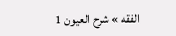الفقه » شرح العيون 1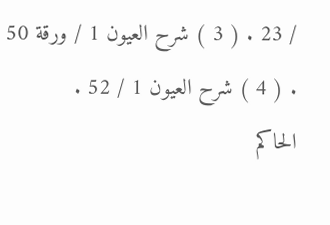/ 23 . ( 3 ) شرح العيون 1 / ورقة 50 . ( 4 ) شرح العيون 1 / 52 .
الحاكم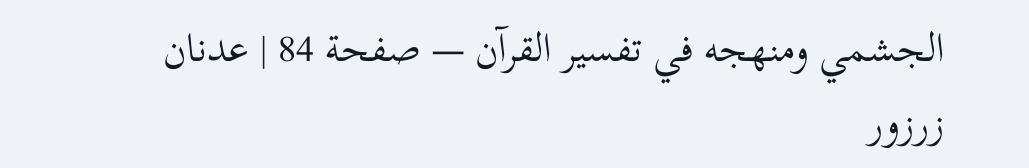الجشمي ومنهجه في تفسير القرآن — صفحة 84 | عدنان زرزور